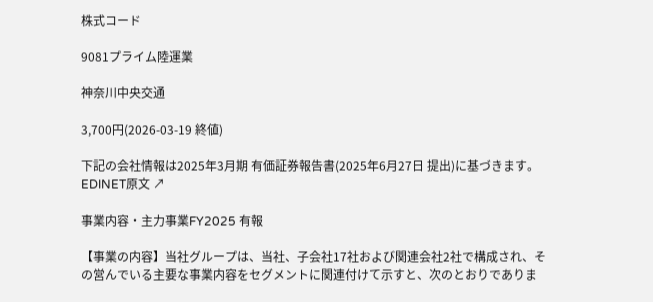株式コード

9081プライム陸運業

神奈川中央交通

3,700円(2026-03-19 終値)

下記の会社情報は2025年3月期 有価証券報告書(2025年6月27日 提出)に基づきます。EDINET原文 ↗

事業内容・主力事業FY2025 有報

【事業の内容】当社グループは、当社、子会社17社および関連会社2社で構成され、その営んでいる主要な事業内容をセグメントに関連付けて示すと、次のとおりでありま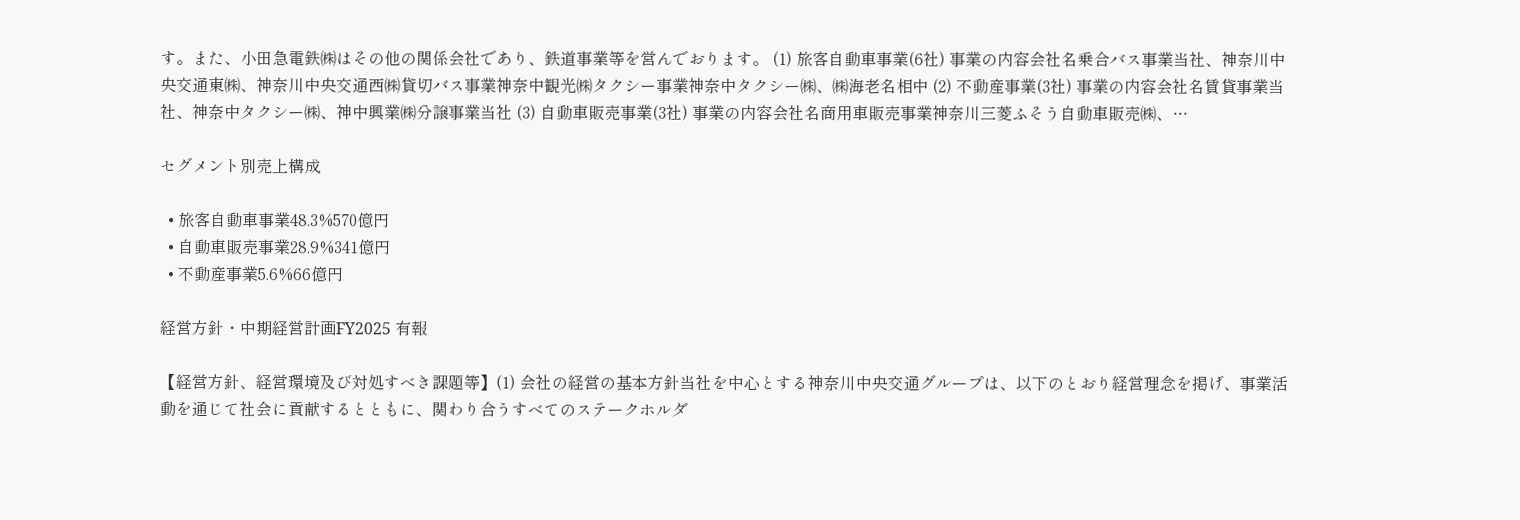す。また、小田急電鉄㈱はその他の関係会社であり、鉄道事業等を営んでおります。 (1) 旅客自動車事業(6社) 事業の内容会社名乗合バス事業当社、神奈川中央交通東㈱、神奈川中央交通西㈱貸切バス事業神奈中観光㈱タクシー事業神奈中タクシー㈱、㈱海老名相中 (2) 不動産事業(3社) 事業の内容会社名賃貸事業当社、神奈中タクシー㈱、神中興業㈱分譲事業当社 (3) 自動車販売事業(3社) 事業の内容会社名商用車販売事業神奈川三菱ふそう自動車販売㈱、…

セグメント別売上構成

  • 旅客自動車事業48.3%570億円
  • 自動車販売事業28.9%341億円
  • 不動産事業5.6%66億円

経営方針・中期経営計画FY2025 有報

【経営方針、経営環境及び対処すべき課題等】(1) 会社の経営の基本方針当社を中心とする神奈川中央交通グループは、以下のとおり経営理念を掲げ、事業活動を通じて社会に貢献するとともに、関わり合うすべてのステークホルダ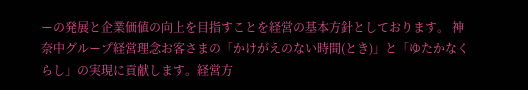ーの発展と企業価値の向上を目指すことを経営の基本方針としております。 神奈中グループ経営理念お客さまの「かけがえのない時間(とき)」と「ゆたかなくらし」の実現に貢献します。経営方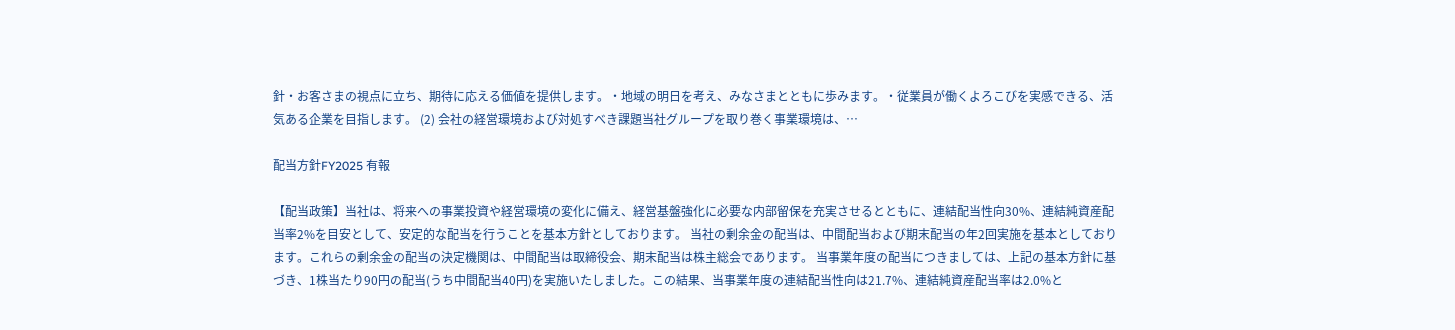針・お客さまの視点に立ち、期待に応える価値を提供します。・地域の明日を考え、みなさまとともに歩みます。・従業員が働くよろこびを実感できる、活気ある企業を目指します。 (2) 会社の経営環境および対処すべき課題当社グループを取り巻く事業環境は、…

配当方針FY2025 有報

【配当政策】当社は、将来への事業投資や経営環境の変化に備え、経営基盤強化に必要な内部留保を充実させるとともに、連結配当性向30%、連結純資産配当率2%を目安として、安定的な配当を行うことを基本方針としております。 当社の剰余金の配当は、中間配当および期末配当の年2回実施を基本としております。これらの剰余金の配当の決定機関は、中間配当は取締役会、期末配当は株主総会であります。 当事業年度の配当につきましては、上記の基本方針に基づき、1株当たり90円の配当(うち中間配当40円)を実施いたしました。この結果、当事業年度の連結配当性向は21.7%、連結純資産配当率は2.0%と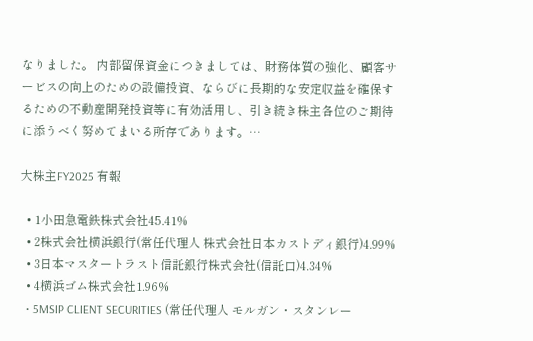なりました。 内部留保資金につきましては、財務体質の強化、顧客サービスの向上のための設備投資、ならびに長期的な安定収益を確保するための不動産開発投資等に有効活用し、引き続き株主各位のご期待に添うべく努めてまいる所存であります。…

大株主FY2025 有報

  • 1小田急電鉄株式会社45.41%
  • 2株式会社横浜銀行(常任代理人 株式会社日本カストディ銀行)4.99%
  • 3日本マスタートラスト信託銀行株式会社(信託口)4.34%
  • 4横浜ゴム株式会社1.96%
  • 5MSIP CLIENT SECURITIES (常任代理人 モルガン・スタンレー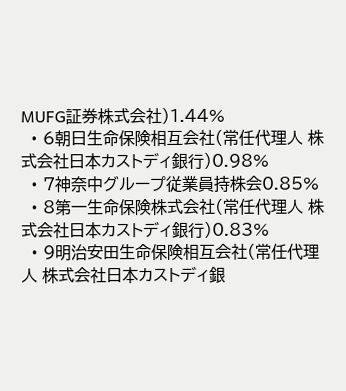MUFG証券株式会社)1.44%
  • 6朝日生命保険相互会社(常任代理人 株式会社日本カストディ銀行)0.98%
  • 7神奈中グループ従業員持株会0.85%
  • 8第一生命保険株式会社(常任代理人 株式会社日本カストディ銀行)0.83%
  • 9明治安田生命保険相互会社(常任代理人 株式会社日本カストディ銀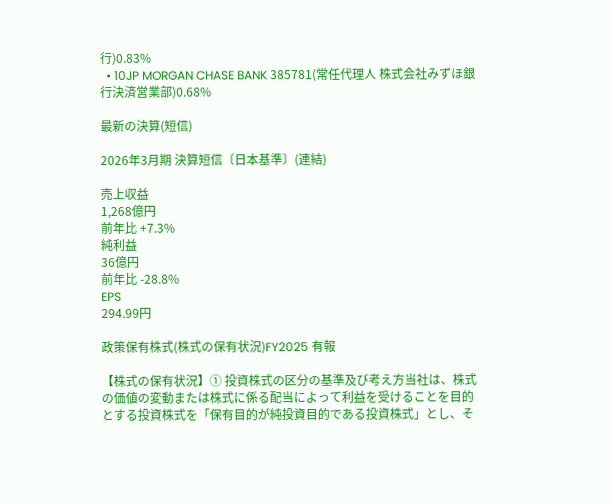行)0.83%
  • 10JP MORGAN CHASE BANK 385781(常任代理人 株式会社みずほ銀行決済営業部)0.68%

最新の決算(短信)

2026年3月期 決算短信〔日本基準〕(連結)

売上収益
1,268億円
前年比 +7.3%
純利益
36億円
前年比 -28.8%
EPS
294.99円

政策保有株式(株式の保有状況)FY2025 有報

【株式の保有状況】① 投資株式の区分の基準及び考え方当社は、株式の価値の変動または株式に係る配当によって利益を受けることを目的とする投資株式を「保有目的が純投資目的である投資株式」とし、そ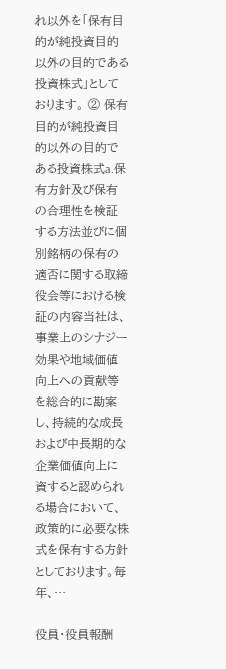れ以外を「保有目的が純投資目的以外の目的である投資株式」としております。 ② 保有目的が純投資目的以外の目的である投資株式a.保有方針及び保有の合理性を検証する方法並びに個別銘柄の保有の適否に関する取締役会等における検証の内容当社は、事業上のシナジー効果や地域価値向上への貢献等を総合的に勘案し、持続的な成長および中長期的な企業価値向上に資すると認められる場合において、政策的に必要な株式を保有する方針としております。毎年、…

役員・役員報酬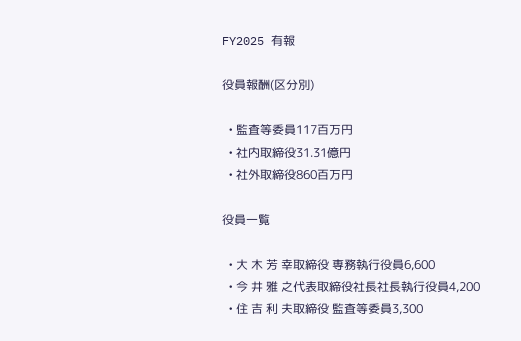FY2025 有報

役員報酬(区分別)

  • 監査等委員117百万円
  • 社内取締役31.31億円
  • 社外取締役860百万円

役員一覧

  • 大 木 芳 幸取締役 専務執行役員6,600
  • 今 井 雅 之代表取締役社長社長執行役員4,200
  • 住 吉 利 夫取締役 監査等委員3,300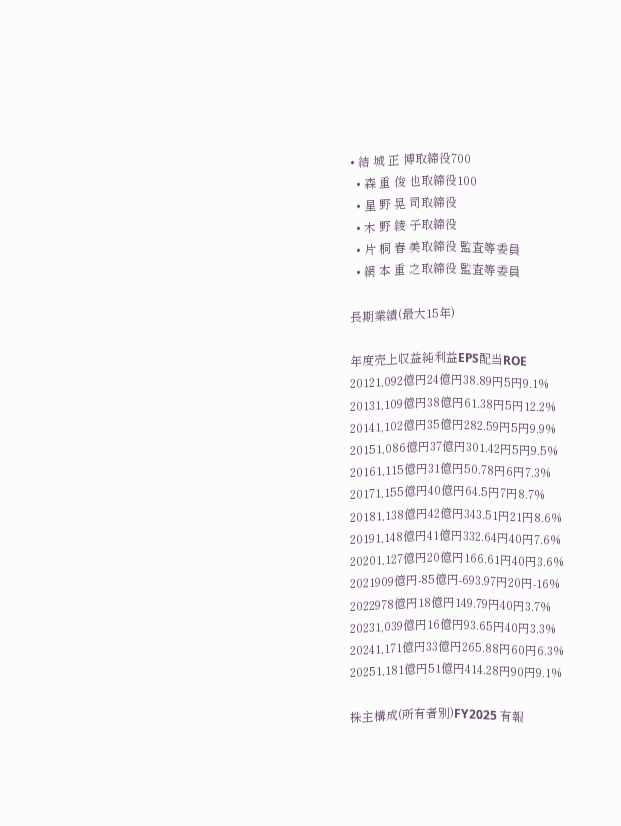• 結 城 正 博取締役700
  • 森 重 俊 也取締役100
  • 星 野 晃 司取締役
  • 木 野 綾 子取締役
  • 片 桐 春 美取締役 監査等委員
  • 網 本 重 之取締役 監査等委員

長期業績(最大15年)

年度売上収益純利益EPS配当ROE
20121,092億円24億円38.89円5円9.1%
20131,109億円38億円61.38円5円12.2%
20141,102億円35億円282.59円5円9.9%
20151,086億円37億円301.42円5円9.5%
20161,115億円31億円50.78円6円7.3%
20171,155億円40億円64.5円7円8.7%
20181,138億円42億円343.51円21円8.6%
20191,148億円41億円332.64円40円7.6%
20201,127億円20億円166.61円40円3.6%
2021909億円-85億円-693.97円20円-16%
2022978億円18億円149.79円40円3.7%
20231,039億円16億円93.65円40円3.3%
20241,171億円33億円265.88円60円6.3%
20251,181億円51億円414.28円90円9.1%

株主構成(所有者別)FY2025 有報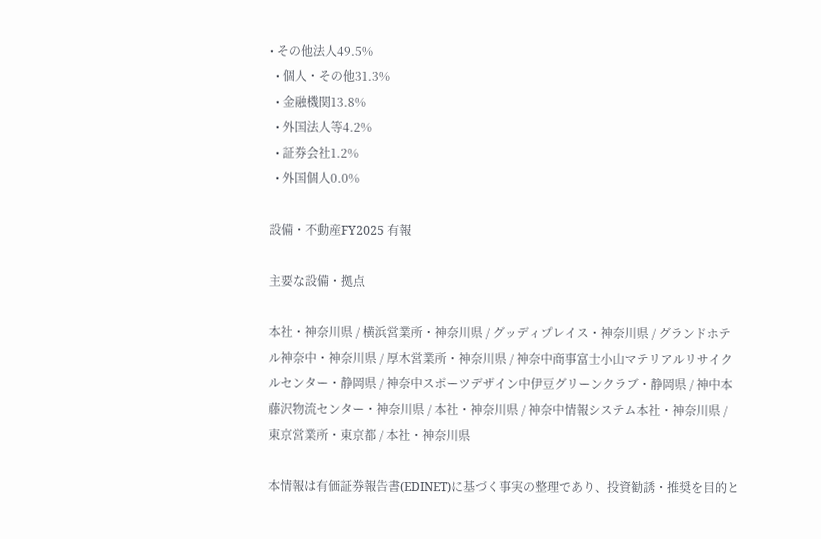• その他法人49.5%
  • 個人・その他31.3%
  • 金融機関13.8%
  • 外国法人等4.2%
  • 証券会社1.2%
  • 外国個人0.0%

設備・不動産FY2025 有報

主要な設備・拠点

本社・神奈川県 / 横浜営業所・神奈川県 / グッディプレイス・神奈川県 / グランドホテル神奈中・神奈川県 / 厚木営業所・神奈川県 / 神奈中商事富士小山マテリアルリサイクルセンター・静岡県 / 神奈中スポーツデザイン中伊豆グリーンクラブ・静岡県 / 神中本藤沢物流センター・神奈川県 / 本社・神奈川県 / 神奈中情報システム本社・神奈川県 / 東京営業所・東京都 / 本社・神奈川県

本情報は有価証券報告書(EDINET)に基づく事実の整理であり、投資勧誘・推奨を目的と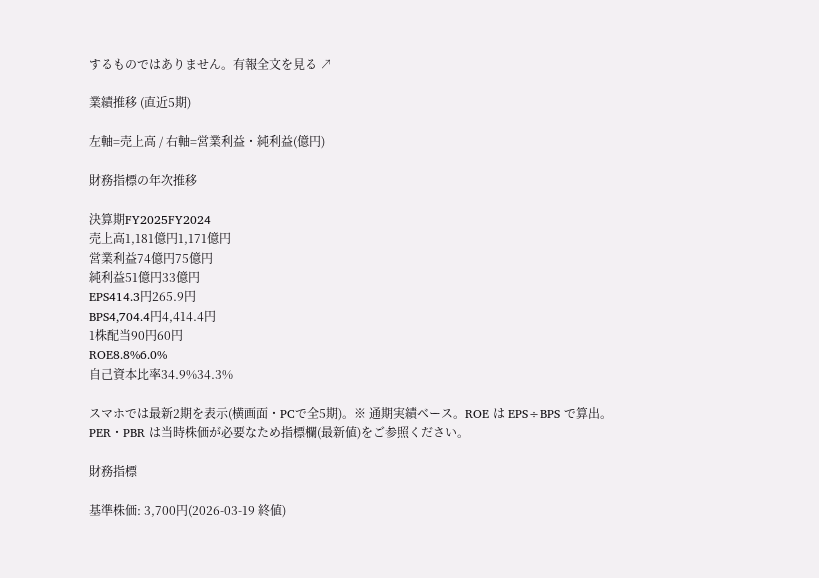するものではありません。有報全文を見る ↗

業績推移 (直近5期)

左軸=売上高 / 右軸=営業利益・純利益(億円)

財務指標の年次推移

決算期FY2025FY2024
売上高1,181億円1,171億円
営業利益74億円75億円
純利益51億円33億円
EPS414.3円265.9円
BPS4,704.4円4,414.4円
1株配当90円60円
ROE8.8%6.0%
自己資本比率34.9%34.3%

スマホでは最新2期を表示(横画面・PCで全5期)。※ 通期実績ベース。ROE は EPS÷BPS で算出。PER・PBR は当時株価が必要なため指標欄(最新値)をご参照ください。

財務指標

基準株価: 3,700円(2026-03-19 終値)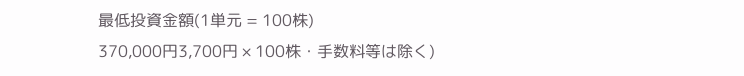最低投資金額(1単元 = 100株)
370,000円3,700円 × 100株・手数料等は除く)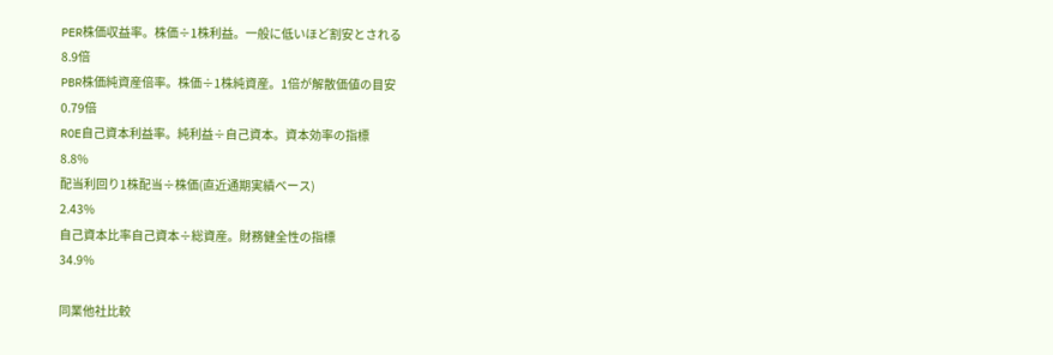PER株価収益率。株価÷1株利益。一般に低いほど割安とされる
8.9倍
PBR株価純資産倍率。株価÷1株純資産。1倍が解散価値の目安
0.79倍
ROE自己資本利益率。純利益÷自己資本。資本効率の指標
8.8%
配当利回り1株配当÷株価(直近通期実績ベース)
2.43%
自己資本比率自己資本÷総資産。財務健全性の指標
34.9%

同業他社比較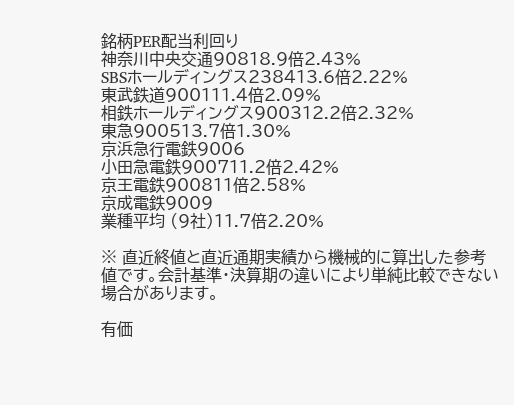銘柄PER配当利回り
神奈川中央交通90818.9倍2.43%
SBSホールディングス238413.6倍2.22%
東武鉄道900111.4倍2.09%
相鉄ホールディングス900312.2倍2.32%
東急900513.7倍1.30%
京浜急行電鉄9006
小田急電鉄900711.2倍2.42%
京王電鉄900811倍2.58%
京成電鉄9009
業種平均 (9社)11.7倍2.20%

※ 直近終値と直近通期実績から機械的に算出した参考値です。会計基準・決算期の違いにより単純比較できない場合があります。

有価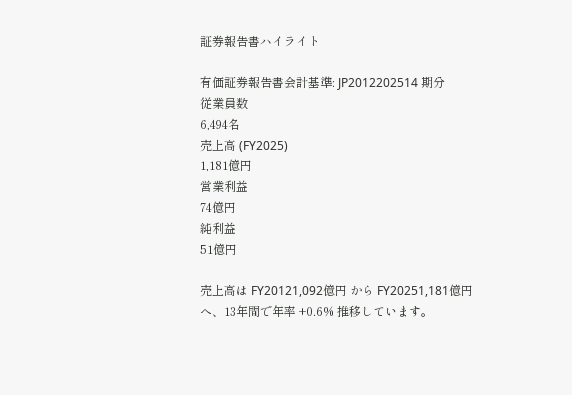証券報告書ハイライト

有価証券報告書会計基準: JP2012202514 期分
従業員数
6,494名
売上高 (FY2025)
1,181億円
営業利益
74億円
純利益
51億円

売上高は FY20121,092億円 から FY20251,181億円 へ、13年間で年率 +0.6% 推移しています。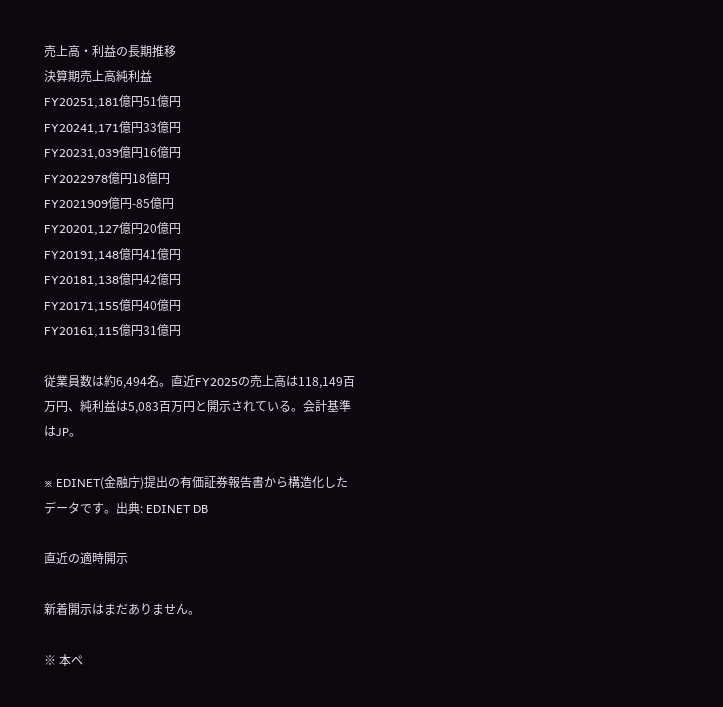売上高・利益の長期推移
決算期売上高純利益
FY20251,181億円51億円
FY20241,171億円33億円
FY20231,039億円16億円
FY2022978億円18億円
FY2021909億円-85億円
FY20201,127億円20億円
FY20191,148億円41億円
FY20181,138億円42億円
FY20171,155億円40億円
FY20161,115億円31億円

従業員数は約6,494名。直近FY2025の売上高は118,149百万円、純利益は5,083百万円と開示されている。会計基準はJP。

※ EDINET(金融庁)提出の有価証券報告書から構造化したデータです。出典: EDINET DB

直近の適時開示

新着開示はまだありません。

※ 本ペ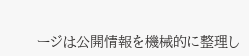ージは公開情報を機械的に整理し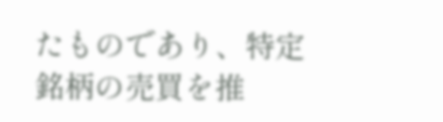たものであり、特定銘柄の売買を推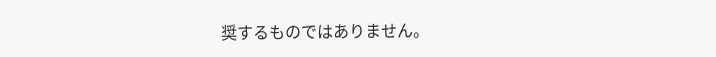奨するものではありません。